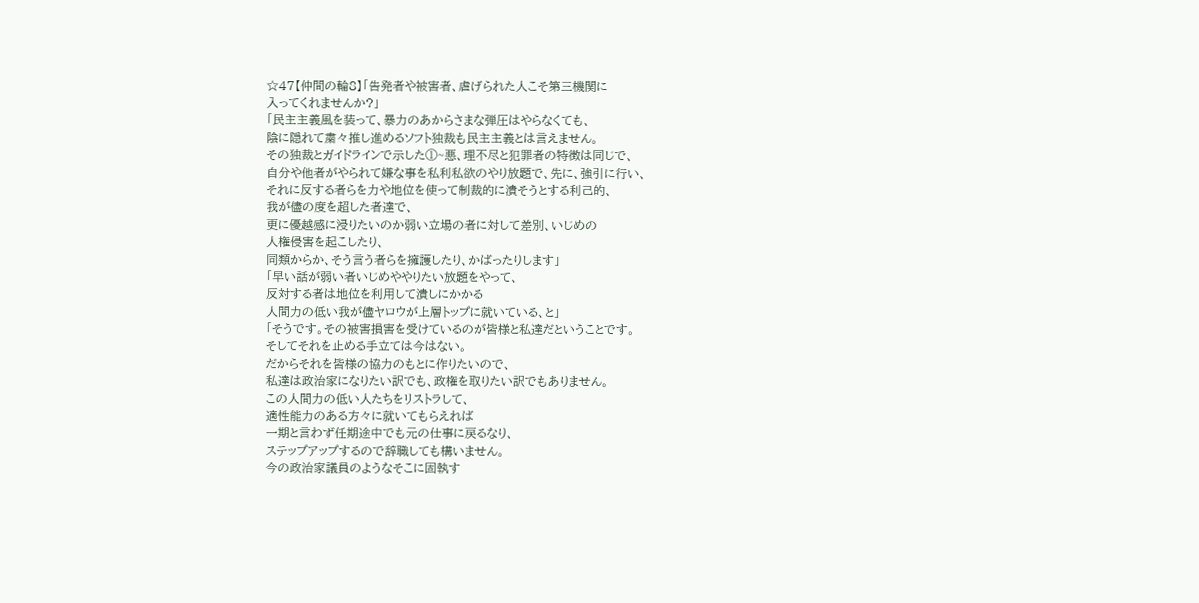☆47【仲間の輪8】「告発者や被害者、虐げられた人こそ第三機関に
入ってくれませんか?」
「民主主義風を装って、暴力のあからさまな弾圧はやらなくても、
陰に隠れて粛々推し進めるソフト独裁も民主主義とは言えません。
その独裁とガイドラインで示した①~悪、理不尽と犯罪者の特徴は同じで、
自分や他者がやられて嫌な事を私利私欲のやり放題で、先に、強引に行い、
それに反する者らを力や地位を使って制裁的に潰そうとする利己的、
我が儘の度を超した者達で、
更に優越感に浸りたいのか弱い立場の者に対して差別、いじめの
人権侵害を起こしたり、
同類からか、そう言う者らを擁護したり、かばったりします」
「早い話が弱い者いじめややりたい放題をやって、
反対する者は地位を利用して潰しにかかる
人間力の低い我が儘ヤロウが上層トップに就いている、と」
「そうです。その被害損害を受けているのが皆様と私達だということです。
そしてそれを止める手立ては今はない。
だからそれを皆様の協力のもとに作りたいので、
私達は政治家になりたい訳でも、政権を取りたい訳でもありません。
この人間力の低い人たちをリストラして、
適性能力のある方々に就いてもらえれば
一期と言わず任期途中でも元の仕事に戻るなり、
ステップアップするので辞職しても構いません。
今の政治家議員のようなそこに固執す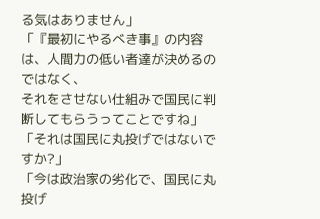る気はありません」
「『最初にやるべき事』の内容は、人間力の低い者達が決めるのではなく、
それをさせない仕組みで国民に判断してもらうってことですね」
「それは国民に丸投げではないですか?」
「今は政治家の劣化で、国民に丸投げ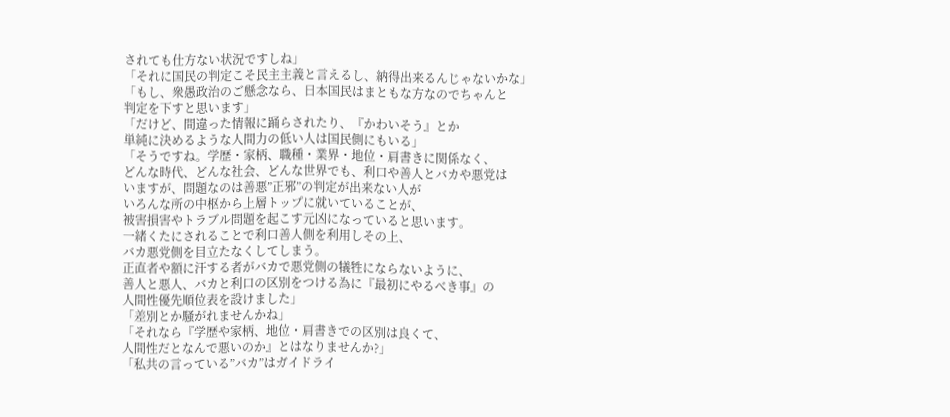されても仕方ない状況ですしね」
「それに国民の判定こそ民主主義と言えるし、納得出来るんじゃないかな」
「もし、衆愚政治のご懸念なら、日本国民はまともな方なのでちゃんと
判定を下すと思います」
「だけど、間違った情報に踊らされたり、『かわいそう』とか
単純に決めるような人間力の低い人は国民側にもいる」
「そうですね。学歴・家柄、職種・業界・地位・肩書きに関係なく、
どんな時代、どんな社会、どんな世界でも、利口や善人とバカや悪党は
いますが、問題なのは善悪”正邪”の判定が出来ない人が
いろんな所の中枢から上層トップに就いていることが、
被害損害やトラブル問題を起こす元凶になっていると思います。
一緒くたにされることで利口善人側を利用しその上、
バカ悪党側を目立たなくしてしまう。
正直者や額に汗する者がバカで悪党側の犠牲にならないように、
善人と悪人、バカと利口の区別をつける為に『最初にやるべき事』の
人間性優先順位表を設けました」
「差別とか騒がれませんかね」
「それなら『学歴や家柄、地位・肩書きでの区別は良くて、
人間性だとなんで悪いのか』とはなりませんか?」
「私共の言っている”バカ”はガイドライ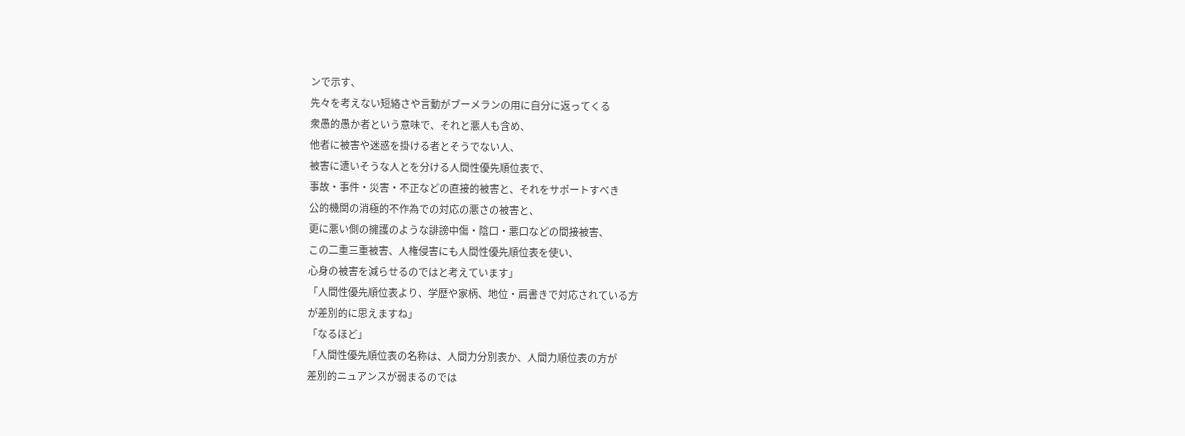ンで示す、
先々を考えない短絡さや言動がブーメランの用に自分に返ってくる
衆愚的愚か者という意味で、それと悪人も含め、
他者に被害や迷惑を掛ける者とそうでない人、
被害に遭いそうな人とを分ける人間性優先順位表で、
事故・事件・災害・不正などの直接的被害と、それをサポートすべき
公的機関の消極的不作為での対応の悪さの被害と、
更に悪い側の擁護のような誹謗中傷・陰口・悪口などの間接被害、
この二重三重被害、人権侵害にも人間性優先順位表を使い、
心身の被害を減らせるのではと考えています」
「人間性優先順位表より、学歴や家柄、地位・肩書きで対応されている方
が差別的に思えますね」
「なるほど」
「人間性優先順位表の名称は、人間力分別表か、人間力順位表の方が
差別的ニュアンスが弱まるのでは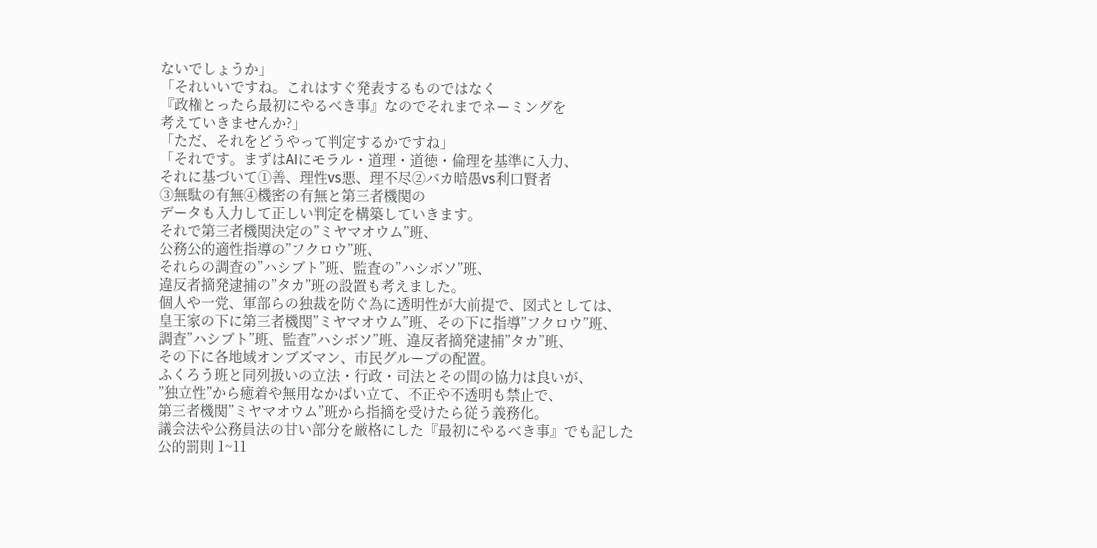ないでしょうか」
「それいいですね。これはすぐ発表するものではなく
『政権とったら最初にやるべき事』なのでそれまでネーミングを
考えていきませんか?」
「ただ、それをどうやって判定するかですね」
「それです。まずはAIにモラル・道理・道徳・倫理を基準に入力、
それに基づいて①善、理性vs悪、理不尽②バカ暗愚vs利口賢者
③無駄の有無④機密の有無と第三者機関の
データも入力して正しい判定を構築していきます。
それで第三者機関決定の”ミヤマオウム”班、
公務公的適性指導の”フクロウ”班、
それらの調査の”ハシブト”班、監査の”ハシボソ”班、
違反者摘発逮捕の”タカ”班の設置も考えました。
個人や一党、軍部らの独裁を防ぐ為に透明性が大前提で、図式としては、
皇王家の下に第三者機関”ミヤマオウム”班、その下に指導”フクロウ”班、
調査”ハシブト”班、監査”ハシボソ”班、違反者摘発逮捕”タカ”班、
その下に各地域オンブズマン、市民グループの配置。
ふくろう班と同列扱いの立法・行政・司法とその間の協力は良いが、
”独立性”から癒着や無用なかばい立て、不正や不透明も禁止で、
第三者機関”ミヤマオウム”班から指摘を受けたら従う義務化。
議会法や公務員法の甘い部分を厳格にした『最初にやるべき事』でも記した
公的罰則 1~11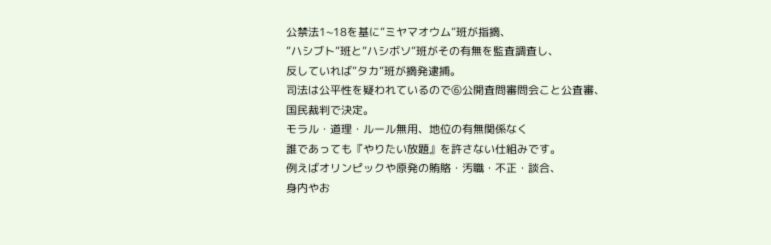公禁法1~18を基に”ミヤマオウム”班が指摘、
”ハシブト”班と”ハシボソ”班がその有無を監査調査し、
反していれば”タカ”班が摘発逮捕。
司法は公平性を疑われているので⑥公開査問審問会こと公査審、
国民裁判で決定。
モラル・道理・ルール無用、地位の有無関係なく
誰であっても『やりたい放題』を許さない仕組みです。
例えばオリンピックや原発の賄賂・汚職・不正・談合、
身内やお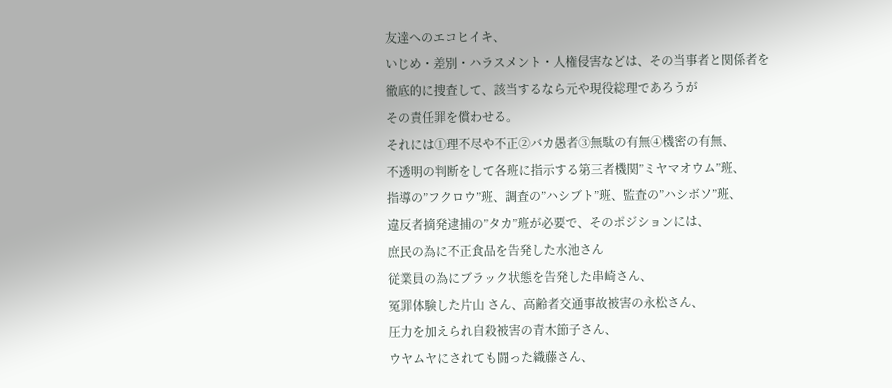友達へのエコヒイキ、
いじめ・差別・ハラスメント・人権侵害などは、その当事者と関係者を
徹底的に捜査して、該当するなら元や現役総理であろうが
その責任罪を償わせる。
それには①理不尽や不正②バカ愚者③無駄の有無④機密の有無、
不透明の判断をして各班に指示する第三者機関”ミヤマオウム”班、
指導の”フクロウ”班、調査の”ハシブト”班、監査の”ハシボソ”班、
違反者摘発逮捕の”タカ”班が必要で、そのポジションには、
庶民の為に不正食品を告発した水池さん
従業員の為にブラック状態を告発した串崎さん、
冤罪体験した片山 さん、高齢者交通事故被害の永松さん、
圧力を加えられ自殺被害の青木節子さん、
ウヤムヤにされても闘った織藤さん、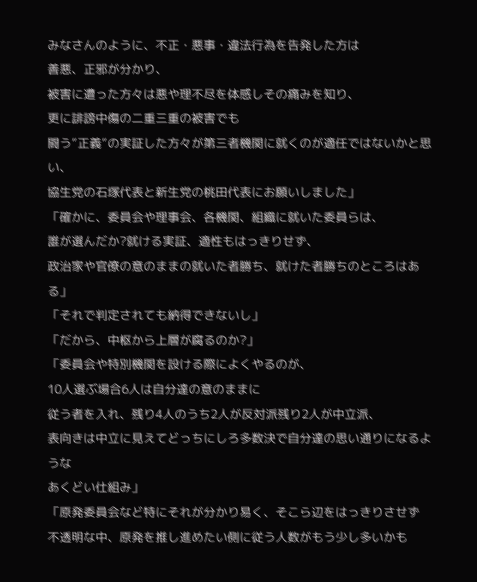みなさんのように、不正・悪事・違法行為を告発した方は
善悪、正邪が分かり、
被害に遭った方々は悪や理不尽を体感しその痛みを知り、
更に誹謗中傷の二重三重の被害でも
闘う”正義”の実証した方々が第三者機関に就くのが適任ではないかと思い、
協生党の石塚代表と新生党の桃田代表にお願いしました」
「確かに、委員会や理事会、各機関、組織に就いた委員らは、
誰が選んだか?就ける実証、適性もはっきりせず、
政治家や官僚の意のままの就いた者勝ち、就けた者勝ちのところはある」
「それで判定されても納得できないし」
「だから、中枢から上層が腐るのか?」
「委員会や特別機関を設ける際によくやるのが、
10人選ぶ場合6人は自分達の意のままに
従う者を入れ、残り4人のうち2人が反対派残り2人が中立派、
表向きは中立に見えてどっちにしろ多数決で自分達の思い通りになるような
あくどい仕組み」
「原発委員会など特にそれが分かり易く、そこら辺をはっきりさせず
不透明な中、原発を推し進めたい側に従う人数がもう少し多いかも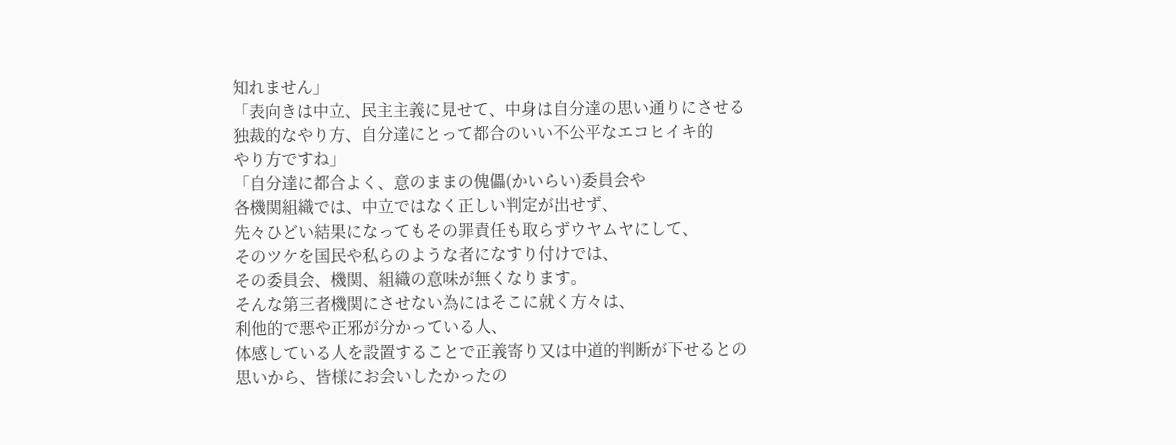知れません」
「表向きは中立、民主主義に見せて、中身は自分達の思い通りにさせる
独裁的なやり方、自分達にとって都合のいい不公平なエコヒイキ的
やり方ですね」
「自分達に都合よく、意のままの傀儡(かいらい)委員会や
各機関組織では、中立ではなく正しい判定が出せず、
先々ひどい結果になってもその罪責任も取らずウヤムヤにして、
そのツケを国民や私らのような者になすり付けでは、
その委員会、機関、組織の意味が無くなります。
そんな第三者機関にさせない為にはそこに就く方々は、
利他的で悪や正邪が分かっている人、
体感している人を設置することで正義寄り又は中道的判断が下せるとの
思いから、皆様にお会いしたかったの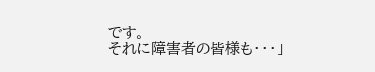です。
それに障害者の皆様も・・・」